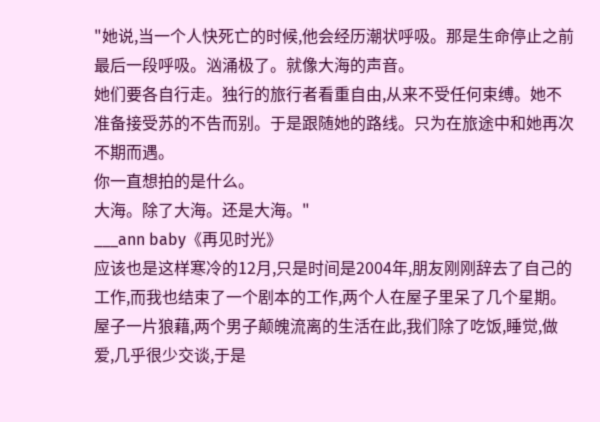"她说,当一个人快死亡的时候,他会经历潮状呼吸。那是生命停止之前最后一段呼吸。汹涌极了。就像大海的声音。
她们要各自行走。独行的旅行者看重自由,从来不受任何束缚。她不准备接受苏的不告而别。于是跟随她的路线。只为在旅途中和她再次不期而遇。
你一直想拍的是什么。
大海。除了大海。还是大海。"
___ann baby《再见时光》
应该也是这样寒冷的12月,只是时间是2004年,朋友刚刚辞去了自己的工作,而我也结束了一个剧本的工作,两个人在屋子里呆了几个星期。
屋子一片狼藉,两个男子颠魄流离的生活在此,我们除了吃饭,睡觉,做爱,几乎很少交谈,于是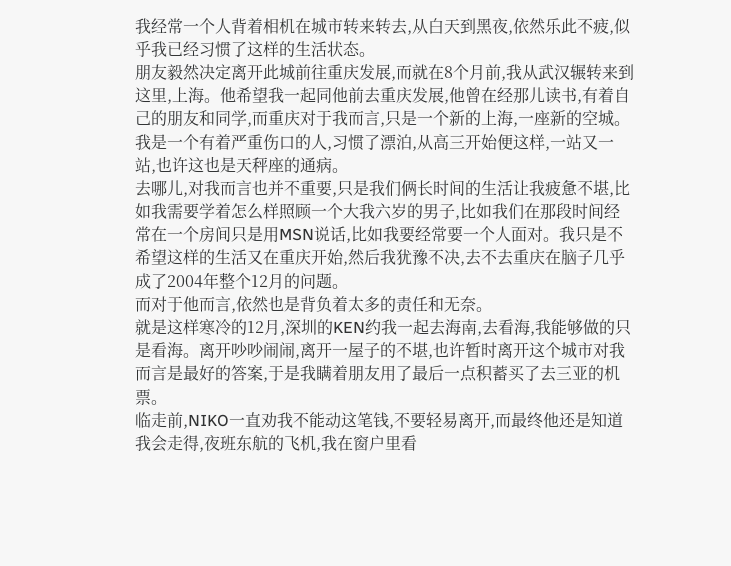我经常一个人背着相机在城市转来转去,从白天到黑夜,依然乐此不疲,似乎我已经习惯了这样的生活状态。
朋友毅然决定离开此城前往重庆发展,而就在8个月前,我从武汉辗转来到这里,上海。他希望我一起同他前去重庆发展,他曾在经那儿读书,有着自己的朋友和同学,而重庆对于我而言,只是一个新的上海,一座新的空城。
我是一个有着严重伤口的人,习惯了漂泊,从高三开始便这样,一站又一站,也许这也是天秤座的通病。
去哪儿,对我而言也并不重要,只是我们俩长时间的生活让我疲惫不堪,比如我需要学着怎么样照顾一个大我六岁的男子,比如我们在那段时间经常在一个房间只是用MSN说话,比如我要经常要一个人面对。我只是不希望这样的生活又在重庆开始,然后我犹豫不决,去不去重庆在脑子几乎成了2004年整个12月的问题。
而对于他而言,依然也是背负着太多的责任和无奈。
就是这样寒冷的12月,深圳的KEN约我一起去海南,去看海,我能够做的只是看海。离开吵吵闹闹,离开一屋子的不堪,也许暂时离开这个城市对我而言是最好的答案,于是我瞒着朋友用了最后一点积蓄买了去三亚的机票。
临走前,NIKO一直劝我不能动这笔钱,不要轻易离开,而最终他还是知道我会走得,夜班东航的飞机,我在窗户里看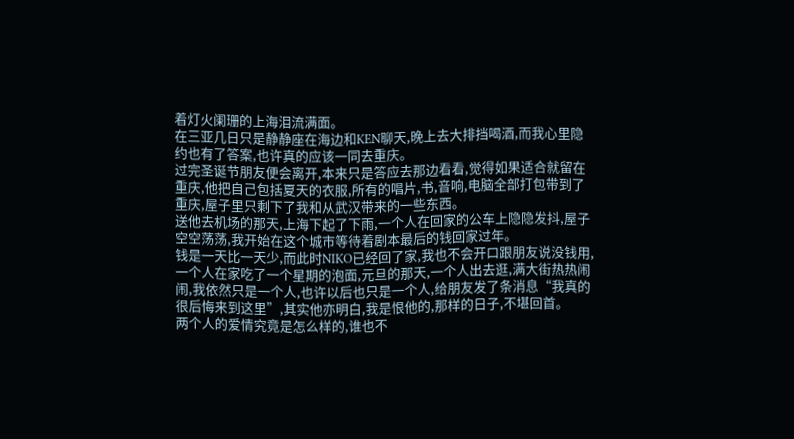着灯火阑珊的上海泪流满面。
在三亚几日只是静静座在海边和KEN聊天,晚上去大排挡喝酒,而我心里隐约也有了答案,也许真的应该一同去重庆。
过完圣诞节朋友便会离开,本来只是答应去那边看看,觉得如果适合就留在重庆,他把自己包括夏天的衣服,所有的唱片,书,音响,电脑全部打包带到了重庆,屋子里只剩下了我和从武汉带来的一些东西。
送他去机场的那天,上海下起了下雨,一个人在回家的公车上隐隐发抖,屋子空空荡荡,我开始在这个城市等待着剧本最后的钱回家过年。
钱是一天比一天少,而此时NIKO已经回了家,我也不会开口跟朋友说没钱用,一个人在家吃了一个星期的泡面,元旦的那天,一个人出去逛,满大街热热闹闹,我依然只是一个人,也许以后也只是一个人,给朋友发了条消息“我真的很后悔来到这里”,其实他亦明白,我是恨他的,那样的日子,不堪回首。
两个人的爱情究竟是怎么样的,谁也不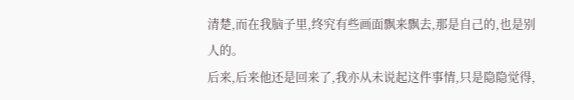清楚,而在我脑子里,终究有些画面飘来飘去,那是自己的,也是别人的。
后来,后来他还是回来了,我亦从未说起这件事情,只是隐隐觉得,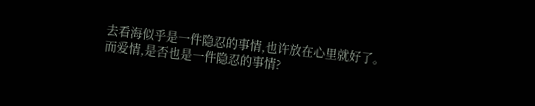去看海似乎是一件隐忍的事情,也许放在心里就好了。
而爱情,是否也是一件隐忍的事情?